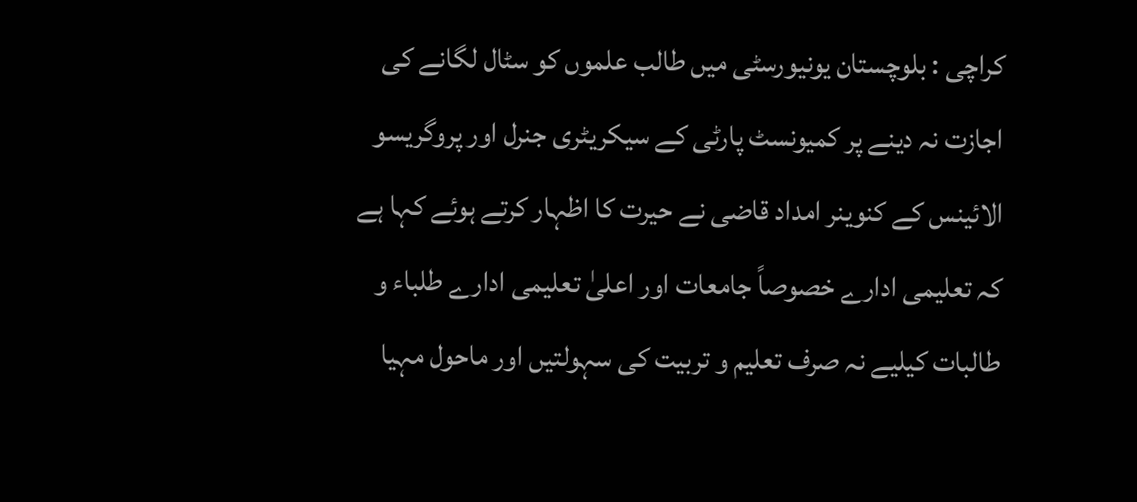کراچی : بلوچستان یونیورسٹی میں طالب علموں کو سٹال لگانے کی اجازت نہ دینے پر کمیونسٹ پارٹی کے سیکریٹری جنرل اور پروگریسو الائینس کے کنوینر امداد قاضی نے حیرت کا اظہار کرتے ہوئے کہا ہے کہ تعلیمی ادارے خصوصاً جامعات اور اعلیٰ تعلیمی ادارے طلباء و طالبات کیلیے نہ صرف تعلیم و تربیت کی سہولتیں اور ماحول مہیا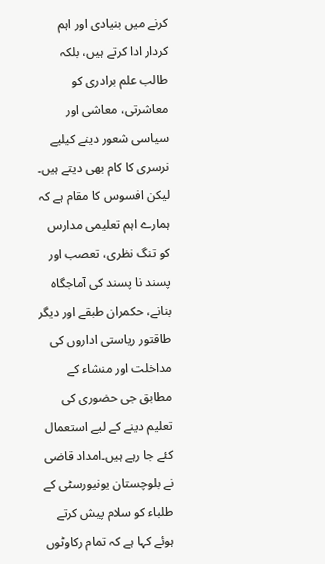کرنے میں بنیادی اور اہم کردار ادا کرتے ہیں، بلکہ طالب علم برادری کو معاشرتی، معاشی اور سیاسی شعور دینے کیلیے نرسری کا کام بھی دیتے ہیں۔
لیکن افسوس کا مقام ہے کہ ہمارے اہم تعلیمی مدارس کو تنگ نظری، تعصب اور پسند نا پسند کی آماجگاہ بنانے، حکمران طبقے اور دیگر طاقتور ریاستی اداروں کی مداخلت اور منشاء کے مطابق جی حضوری کی تعلیم دینے کے لیے استعمال کئے جا رہے ہیں۔امداد قاضی نے بلوچستان یونیورسٹی کے طلباء کو سلام پیش کرتے ہوئے کہا ہے کہ تمام رکاوٹوں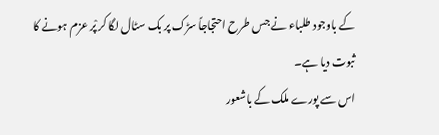کے باوجود طلباء نے جس طرح احتجاجاً سڑک پر بک سٹال لگا کر پْر عزم ہونے کا ثبوت دیا ہے۔
اس سے پورے ملک کے باشعور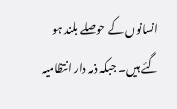انسانوں کے حوصلے بلند ہو گئے ہیں۔ جبکہ ذمہ دار انتظامیہ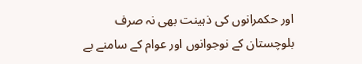اور حکمرانوں کی ذہینت بھی نہ صرف بلوچستان کے نوجوانوں اور عوام کے سامنے بے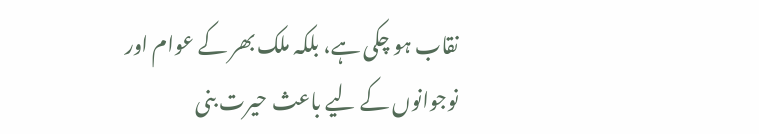نقاب ہو چکی ہے، بلکہ ملک بھر کے عوام اور نوجوانوں کے لیے باعث حیرت بنی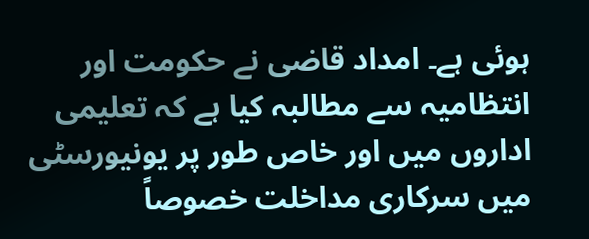ہوئی ہے۔ امداد قاضی نے حکومت اور انتظامیہ سے مطالبہ کیا ہے کہ تعلیمی اداروں میں اور خاص طور پر یونیورسٹی میں سرکاری مداخلت خصوصاً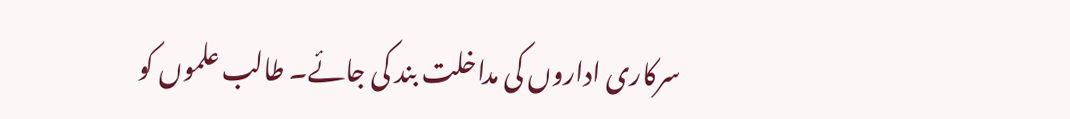سرکاری اداروں کی مداخلت بند کی جائے۔ طالب علموں کو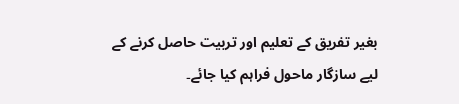بغیر تفریق کے تعلیم اور تربیت حاصل کرنے کے لیے سازگار ماحول فراہم کیا جائے۔